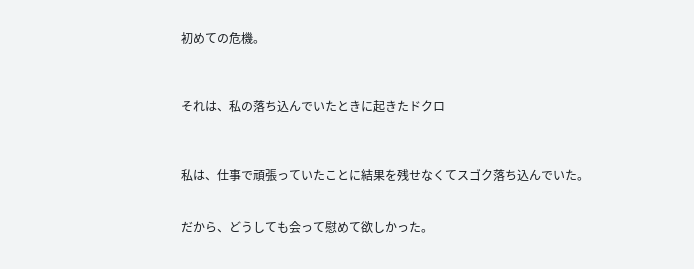初めての危機。



それは、私の落ち込んでいたときに起きたドクロ



私は、仕事で頑張っていたことに結果を残せなくてスゴク落ち込んでいた。


だから、どうしても会って慰めて欲しかった。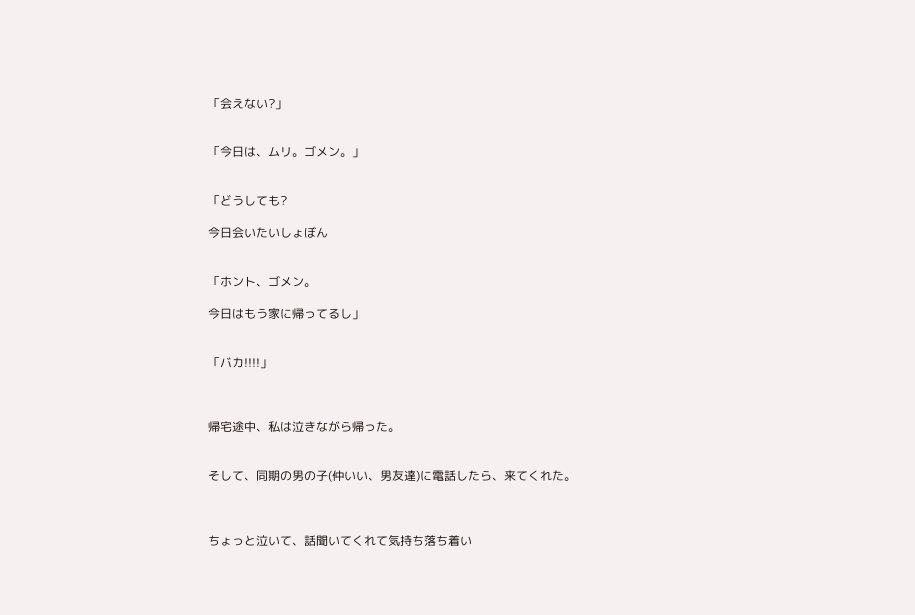「会えない?」


「今日は、ムリ。ゴメン。」


「どうしても?

今日会いたいしょぼん


「ホント、ゴメン。

今日はもう家に帰ってるし」


「バカ!!!!」



帰宅途中、私は泣きながら帰った。


そして、同期の男の子(仲いい、男友達)に電話したら、来てくれた。



ちょっと泣いて、話聞いてくれて気持ち落ち着い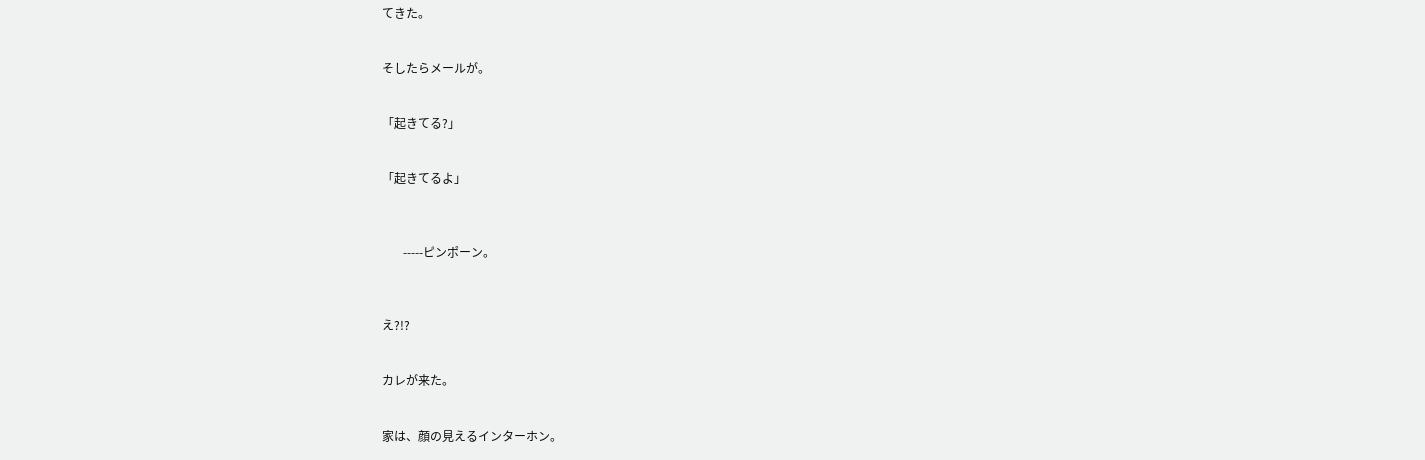てきた。


そしたらメールが。


「起きてる?」


「起きてるよ」



       -----ピンポーン。



え?!?


カレが来た。


家は、顔の見えるインターホン。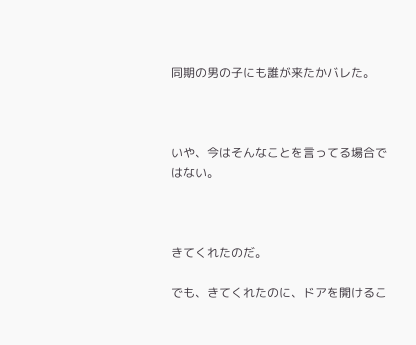同期の男の子にも誰が来たかバレた。



いや、今はそんなことを言ってる場合ではない。



きてくれたのだ。

でも、きてくれたのに、ドアを開けるこ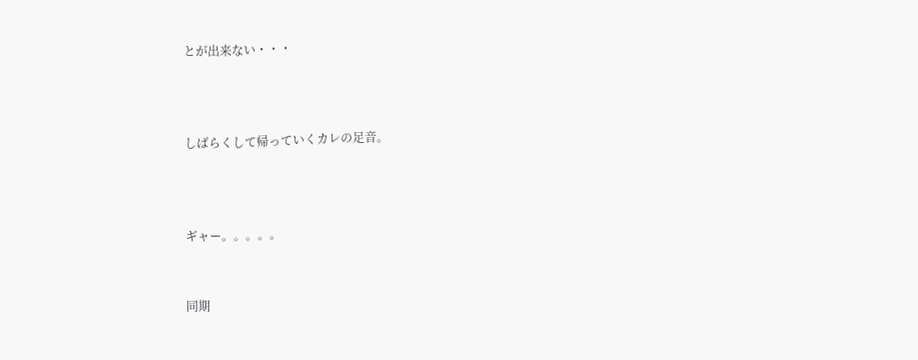とが出来ない・・・



しばらくして帰っていくカレの足音。



ギャー。。。。。


同期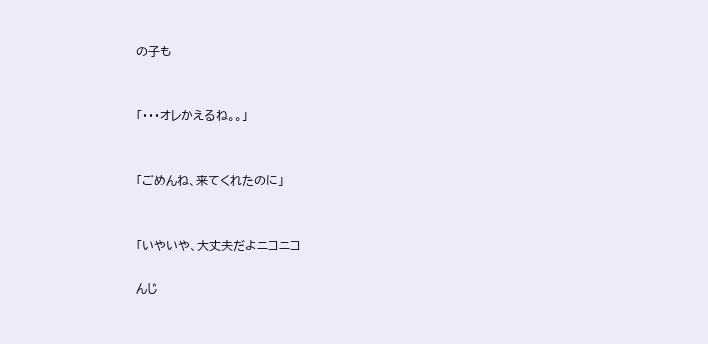の子も


「・・・オレかえるね。。」


「ごめんね、来てくれたのに」


「いやいや、大丈夫だよニコニコ

んじ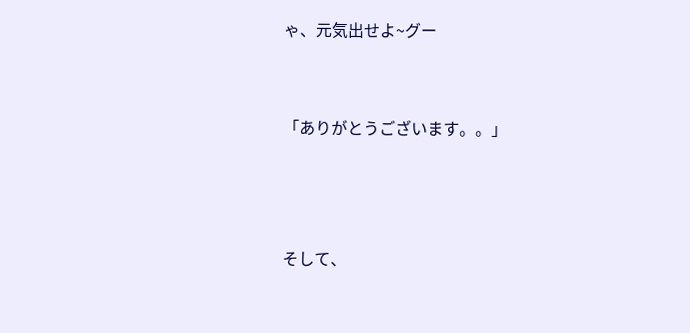ゃ、元気出せよ~グー


「ありがとうございます。。」



そして、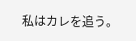私はカレを追う。